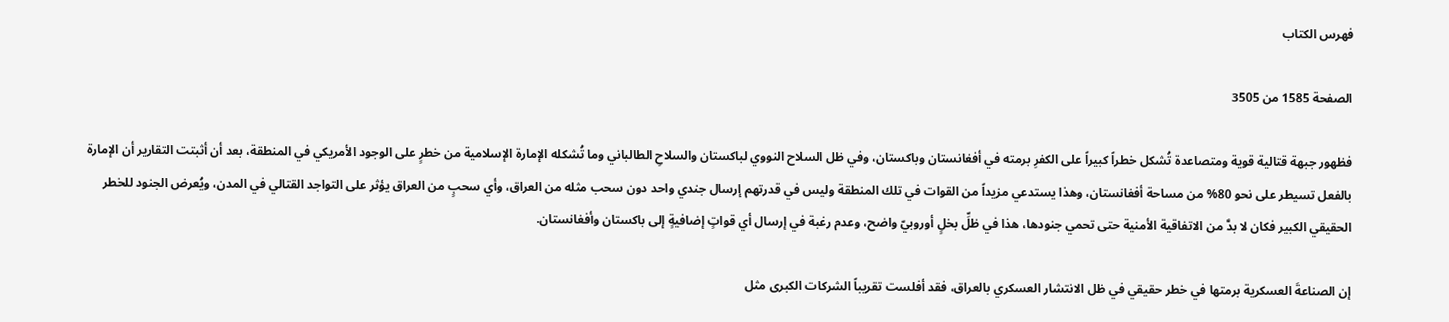فهرس الكتاب

الصفحة 1585 من 3505

فظهور جبهة قتالية قوية ومتصاعدة تُشكل خطراً كبيراً على الكفرِ برمته في أفغانستان وباكستان، وفي ظل السلاح النووي لباكستان والسلاحِ الطالباني وما تُشكله الإمارة الإسلامية من خطرٍ على الوجود الأمريكي في المنطقة، بعد أن أثبتت التقارير أن الإمارة بالفعل تسيطر على نحو 80% من مساحة أفغانستان، وهذا يستدعي مزيداً من القوات في تلك المنطقة وليس في قدرتهم إرسال جندي واحد دون سحب مثله من العراق، وأي سحبٍ من العراق يؤثر على التواجد القتالي في المدن، ويُعرض الجنود للخطر الحقيقي الكبير فكان لا بدَّ من الاتفاقية الأمنية حتى تحمي جنودها، هذا في ظلِّ بخلٍ أوروبيّ واضح، وعدم رغبة في إرسال أي قواتٍ إضافيةٍ إلى باكستان وأفغانستان.

إن الصناعةَ العسكرية برمتها في خطر حقيقي في ظل الانتشار العسكري بالعراق، فقد أفلست تقريباً الشركات الكبرى مثل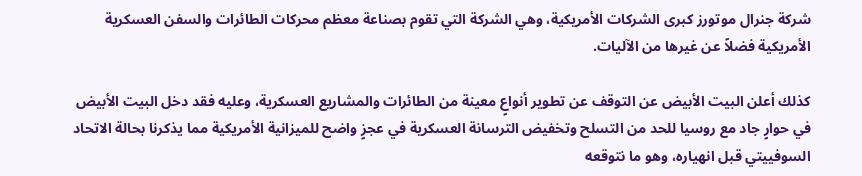شركة جنرال موتورز كبرى الشركات الأمريكية، وهي الشركة التي تقوم بصناعة معظم محركات الطائرات والسفن العسكرية الأمريكية فضلاً عن غيرها من الآليات.

كذلك أعلن البيت الأبيض عن التوقف عن تطوير أنواعٍ معينة من الطائرات والمشاريع العسكرية، وعليه فقد دخل البيت الأبيض في حوارٍ جاد مع روسيا للحد من التسلح وتخفيض الترسانة العسكرية في عجزٍ واضح للميزانية الأمريكية مما يذكرنا بحالة الاتحاد السوفييتي قبل انهياره، وهو ما نتوقعه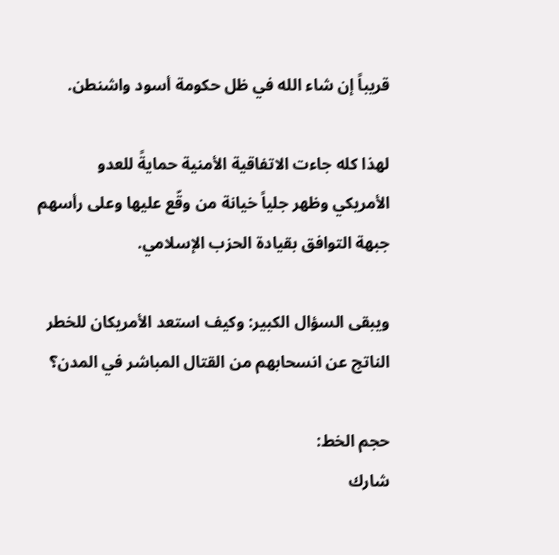قريباً إن شاء الله في ظل حكومة أسود واشنطن.

لهذا كله جاءت الاتفاقية الأمنية حمايةً للعدو الأمريكي وظهر جلياً خيانة من وقّع عليها وعلى رأسهم جبهة التوافق بقيادة الحزب الإسلامي.

ويبقى السؤال الكبير: وكيف استعد الأمريكان للخطر الناتج عن انسحابهم من القتال المباشر في المدن؟

حجم الخط:
شارك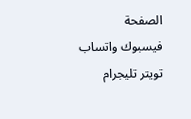الصفحة
فيسبوك واتساب تويتر تليجرام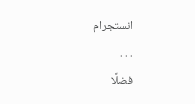انستجرام
. . .
فضلًا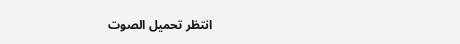انتظر تحميل الصوت